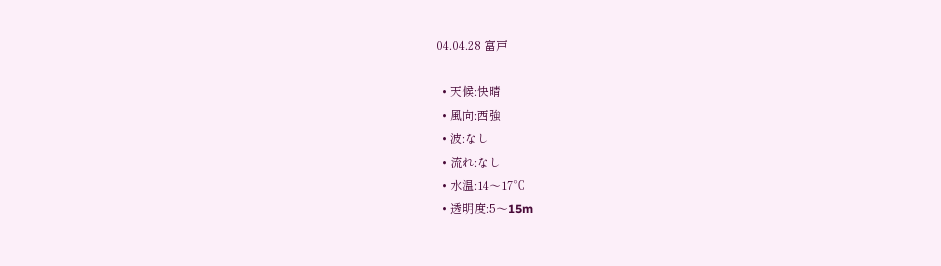04.04.28 富戸

  • 天候:快晴
  • 風向:西強
  • 波:なし
  • 流れ:なし
  • 水温:14〜17℃
  • 透明度:5〜15m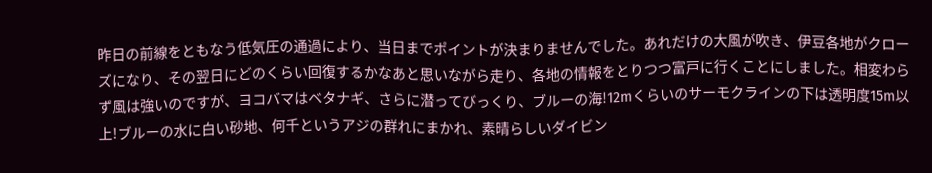昨日の前線をともなう低気圧の通過により、当日までポイントが決まりませんでした。あれだけの大風が吹き、伊豆各地がクローズになり、その翌日にどのくらい回復するかなあと思いながら走り、各地の情報をとりつつ富戸に行くことにしました。相変わらず風は強いのですが、ヨコバマはベタナギ、さらに潜ってびっくり、ブルーの海!12mくらいのサーモクラインの下は透明度15m以上!ブルーの水に白い砂地、何千というアジの群れにまかれ、素晴らしいダイビン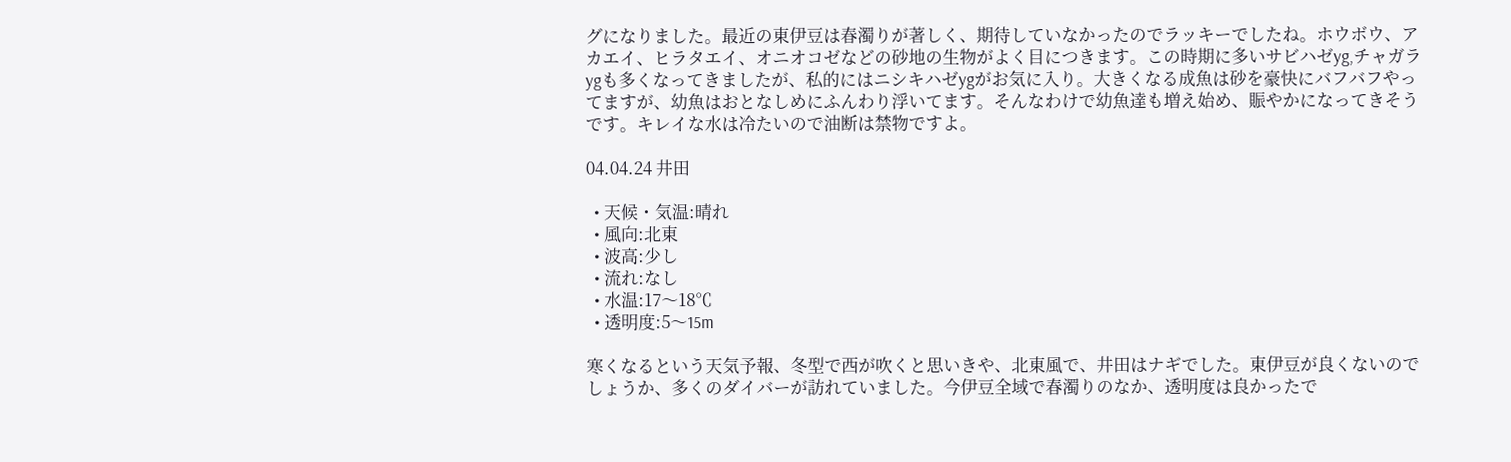グになりました。最近の東伊豆は春濁りが著しく、期待していなかったのでラッキーでしたね。ホウボウ、アカエイ、ヒラタエイ、オニオコゼなどの砂地の生物がよく目につきます。この時期に多いサビハゼyg,チャガラygも多くなってきましたが、私的にはニシキハゼygがお気に入り。大きくなる成魚は砂を豪快にバフバフやってますが、幼魚はおとなしめにふんわり浮いてます。そんなわけで幼魚達も増え始め、賑やかになってきそうです。キレイな水は冷たいので油断は禁物ですよ。

04.04.24 井田

  • 天候・気温:晴れ
  • 風向:北東
  • 波高:少し
  • 流れ:なし
  • 水温:17〜18℃
  • 透明度:5〜15m

寒くなるという天気予報、冬型で西が吹くと思いきや、北東風で、井田はナギでした。東伊豆が良くないのでしょうか、多くのダイバーが訪れていました。今伊豆全域で春濁りのなか、透明度は良かったで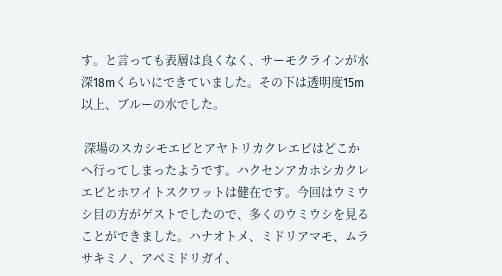す。と言っても表層は良くなく、サーモクラインが水深18mくらいにできていました。その下は透明度15m以上、ブルーの水でした。

 深場のスカシモエビとアヤトリカクレエビはどこかへ行ってしまったようです。ハクセンアカホシカクレエビとホワイトスクワットは健在です。今回はウミウシ目の方がゲストでしたので、多くのウミウシを見ることができました。ハナオトメ、ミドリアマモ、ムラサキミノ、アベミドリガイ、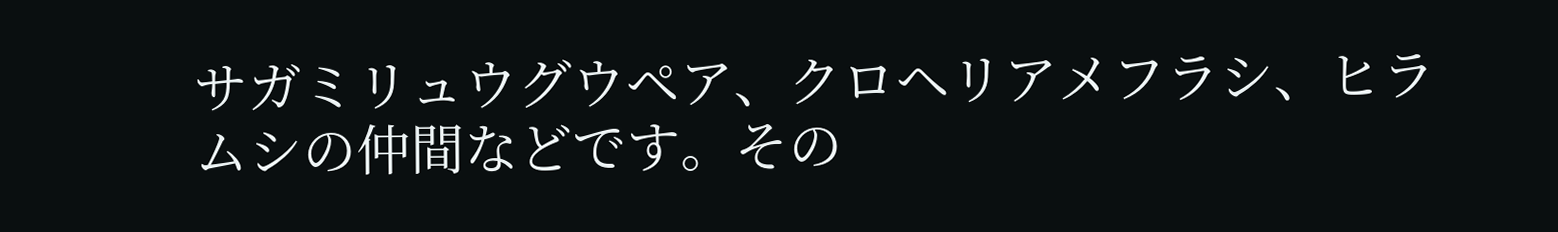サガミリュウグウペア、クロヘリアメフラシ、ヒラムシの仲間などです。その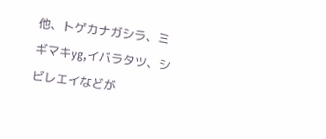他、トゲカナガシラ、ミギマキyg,イバラタツ、シビレエイなどが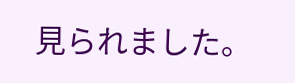見られました。